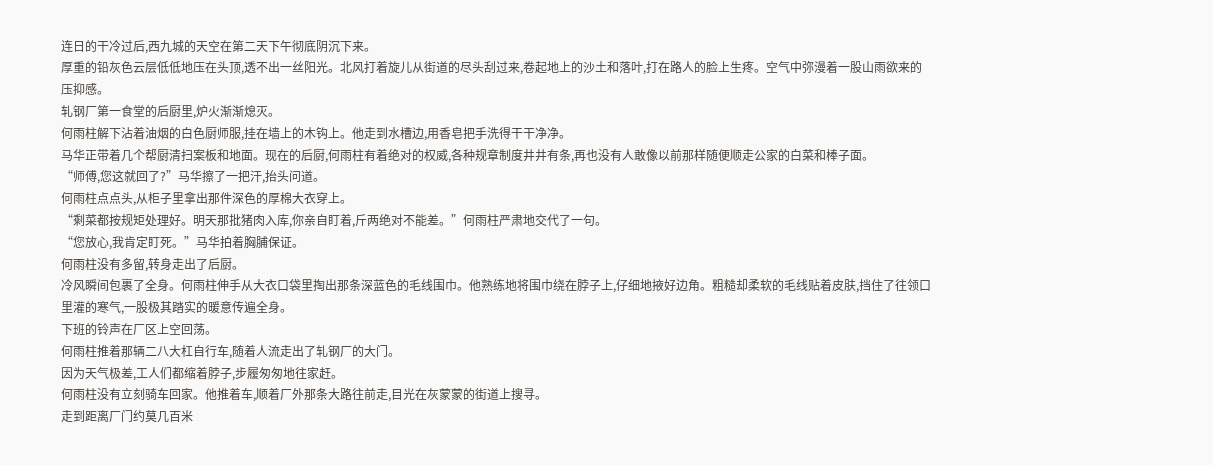连日的干冷过后,西九城的天空在第二天下午彻底阴沉下来。
厚重的铅灰色云层低低地压在头顶,透不出一丝阳光。北风打着旋儿从街道的尽头刮过来,卷起地上的沙土和落叶,打在路人的脸上生疼。空气中弥漫着一股山雨欲来的压抑感。
轧钢厂第一食堂的后厨里,炉火渐渐熄灭。
何雨柱解下沾着油烟的白色厨师服,挂在墙上的木钩上。他走到水槽边,用香皂把手洗得干干净净。
马华正带着几个帮厨清扫案板和地面。现在的后厨,何雨柱有着绝对的权威,各种规章制度井井有条,再也没有人敢像以前那样随便顺走公家的白菜和棒子面。
“师傅,您这就回了?”马华擦了一把汗,抬头问道。
何雨柱点点头,从柜子里拿出那件深色的厚棉大衣穿上。
“剩菜都按规矩处理好。明天那批猪肉入库,你亲自盯着,斤两绝对不能差。”何雨柱严肃地交代了一句。
“您放心,我肯定盯死。”马华拍着胸脯保证。
何雨柱没有多留,转身走出了后厨。
冷风瞬间包裹了全身。何雨柱伸手从大衣口袋里掏出那条深蓝色的毛线围巾。他熟练地将围巾绕在脖子上,仔细地掖好边角。粗糙却柔软的毛线贴着皮肤,挡住了往领口里灌的寒气,一股极其踏实的暖意传遍全身。
下班的铃声在厂区上空回荡。
何雨柱推着那辆二八大杠自行车,随着人流走出了轧钢厂的大门。
因为天气极差,工人们都缩着脖子,步履匆匆地往家赶。
何雨柱没有立刻骑车回家。他推着车,顺着厂外那条大路往前走,目光在灰蒙蒙的街道上搜寻。
走到距离厂门约莫几百米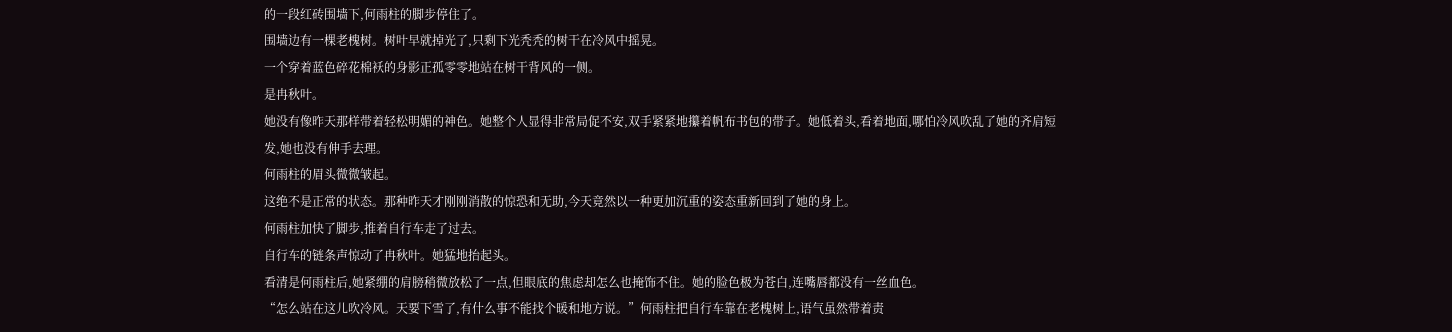的一段红砖围墙下,何雨柱的脚步停住了。
围墙边有一棵老槐树。树叶早就掉光了,只剩下光秃秃的树干在冷风中摇晃。
一个穿着蓝色碎花棉袄的身影正孤零零地站在树干背风的一侧。
是冉秋叶。
她没有像昨天那样带着轻松明媚的神色。她整个人显得非常局促不安,双手紧紧地攥着帆布书包的带子。她低着头,看着地面,哪怕冷风吹乱了她的齐肩短发,她也没有伸手去理。
何雨柱的眉头微微皱起。
这绝不是正常的状态。那种昨天才刚刚消散的惊恐和无助,今天竟然以一种更加沉重的姿态重新回到了她的身上。
何雨柱加快了脚步,推着自行车走了过去。
自行车的链条声惊动了冉秋叶。她猛地抬起头。
看清是何雨柱后,她紧绷的肩膀稍微放松了一点,但眼底的焦虑却怎么也掩饰不住。她的脸色极为苍白,连嘴唇都没有一丝血色。
“怎么站在这儿吹冷风。天要下雪了,有什么事不能找个暖和地方说。”何雨柱把自行车靠在老槐树上,语气虽然带着责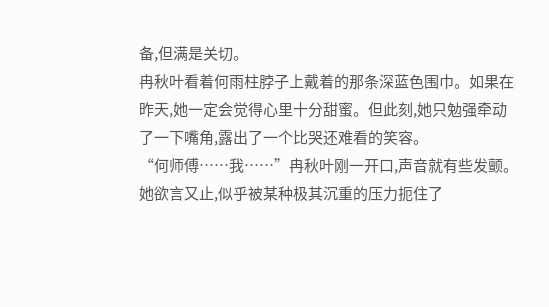备,但满是关切。
冉秋叶看着何雨柱脖子上戴着的那条深蓝色围巾。如果在昨天,她一定会觉得心里十分甜蜜。但此刻,她只勉强牵动了一下嘴角,露出了一个比哭还难看的笑容。
“何师傅……我……”冉秋叶刚一开口,声音就有些发颤。
她欲言又止,似乎被某种极其沉重的压力扼住了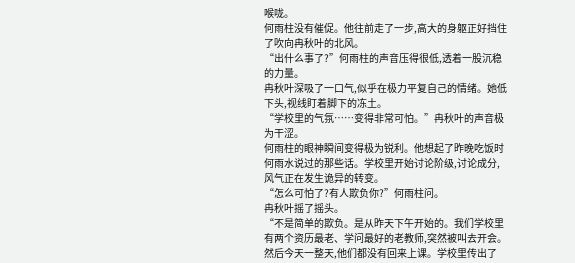喉咙。
何雨柱没有催促。他往前走了一步,高大的身躯正好挡住了吹向冉秋叶的北风。
“出什么事了?”何雨柱的声音压得很低,透着一股沉稳的力量。
冉秋叶深吸了一口气,似乎在极力平复自己的情绪。她低下头,视线盯着脚下的冻土。
“学校里的气氛……变得非常可怕。”冉秋叶的声音极为干涩。
何雨柱的眼神瞬间变得极为锐利。他想起了昨晚吃饭时何雨水说过的那些话。学校里开始讨论阶级,讨论成分,风气正在发生诡异的转变。
“怎么可怕了?有人欺负你?”何雨柱问。
冉秋叶摇了摇头。
“不是简单的欺负。是从昨天下午开始的。我们学校里有两个资历最老、学问最好的老教师,突然被叫去开会。然后今天一整天,他们都没有回来上课。学校里传出了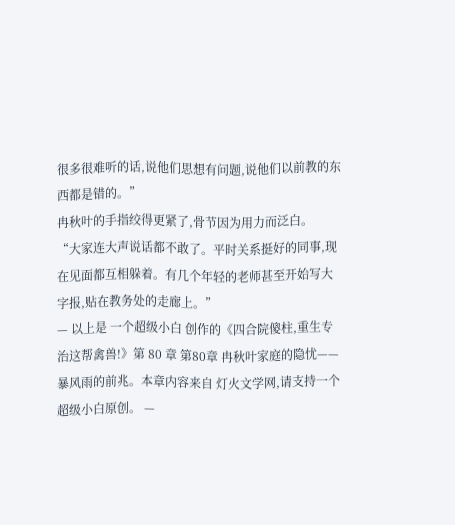很多很难听的话,说他们思想有问题,说他们以前教的东西都是错的。”
冉秋叶的手指绞得更紧了,骨节因为用力而泛白。
“大家连大声说话都不敢了。平时关系挺好的同事,现在见面都互相躲着。有几个年轻的老师甚至开始写大字报,贴在教务处的走廊上。”
— 以上是 一个超级小白 创作的《四合院傻柱,重生专治这帮禽兽!》第 80 章 第80章 冉秋叶家庭的隐忧——暴风雨的前兆。本章内容来自 灯火文学网,请支持一个超级小白原创。 —